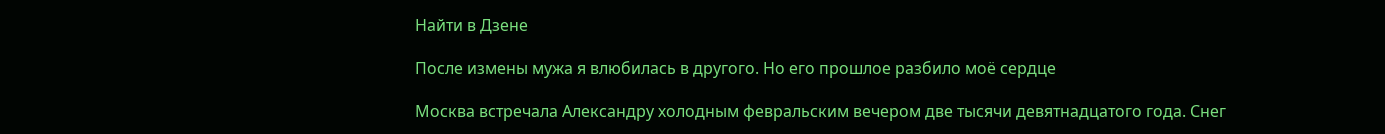Найти в Дзене

После измены мужа я влюбилась в другого. Но его прошлое разбило моё сердце

Москва встречала Александру холодным февральским вечером две тысячи девятнадцатого года. Снег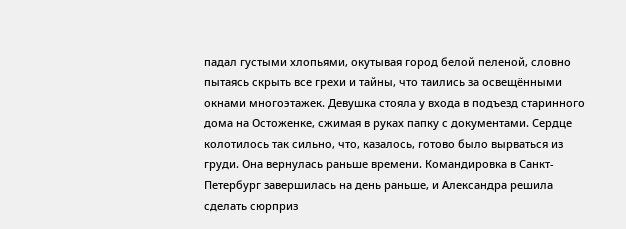падал густыми хлопьями, окутывая город белой пеленой, словно пытаясь скрыть все грехи и тайны, что таились за освещёнными окнами многоэтажек. Девушка стояла у входа в подъезд старинного дома на Остоженке, сжимая в руках папку с документами. Сердце колотилось так сильно, что, казалось, готово было вырваться из груди. Она вернулась раньше времени. Командировка в Санкт-Петербург завершилась на день раньше, и Александра решила сделать сюрприз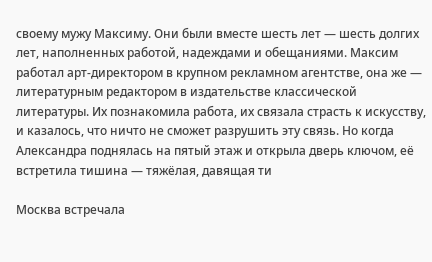своему мужу Максиму. Они были вместе шесть лет — шесть долгих лет, наполненных работой, надеждами и обещаниями. Максим работал арт-директором в крупном рекламном агентстве, она же — литературным редактором в издательстве классической литературы. Их познакомила работа, их связала страсть к искусству, и казалось, что ничто не сможет разрушить эту связь. Но когда Александра поднялась на пятый этаж и открыла дверь ключом, её встретила тишина — тяжёлая, давящая ти

Москва встречала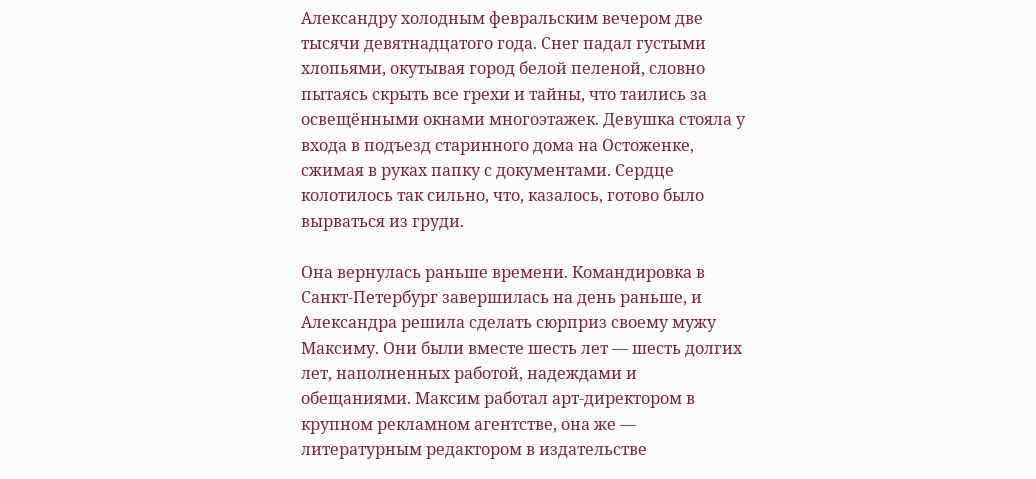Александру холодным февральским вечером две тысячи девятнадцатого года. Снег падал густыми хлопьями, окутывая город белой пеленой, словно пытаясь скрыть все грехи и тайны, что таились за освещёнными окнами многоэтажек. Девушка стояла у входа в подъезд старинного дома на Остоженке, сжимая в руках папку с документами. Сердце колотилось так сильно, что, казалось, готово было вырваться из груди.

Она вернулась раньше времени. Командировка в Санкт-Петербург завершилась на день раньше, и Александра решила сделать сюрприз своему мужу Максиму. Они были вместе шесть лет — шесть долгих лет, наполненных работой, надеждами и обещаниями. Максим работал арт-директором в крупном рекламном агентстве, она же — литературным редактором в издательстве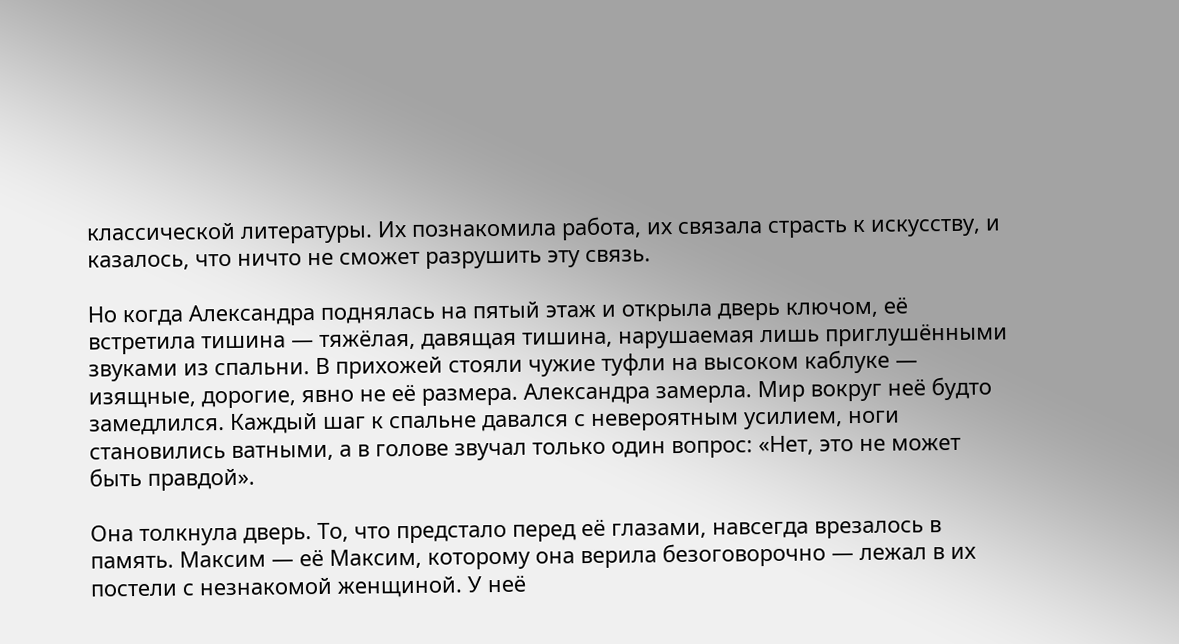классической литературы. Их познакомила работа, их связала страсть к искусству, и казалось, что ничто не сможет разрушить эту связь.

Но когда Александра поднялась на пятый этаж и открыла дверь ключом, её встретила тишина — тяжёлая, давящая тишина, нарушаемая лишь приглушёнными звуками из спальни. В прихожей стояли чужие туфли на высоком каблуке — изящные, дорогие, явно не её размера. Александра замерла. Мир вокруг неё будто замедлился. Каждый шаг к спальне давался с невероятным усилием, ноги становились ватными, а в голове звучал только один вопрос: «Нет, это не может быть правдой».

Она толкнула дверь. То, что предстало перед её глазами, навсегда врезалось в память. Максим — её Максим, которому она верила безоговорочно — лежал в их постели с незнакомой женщиной. У неё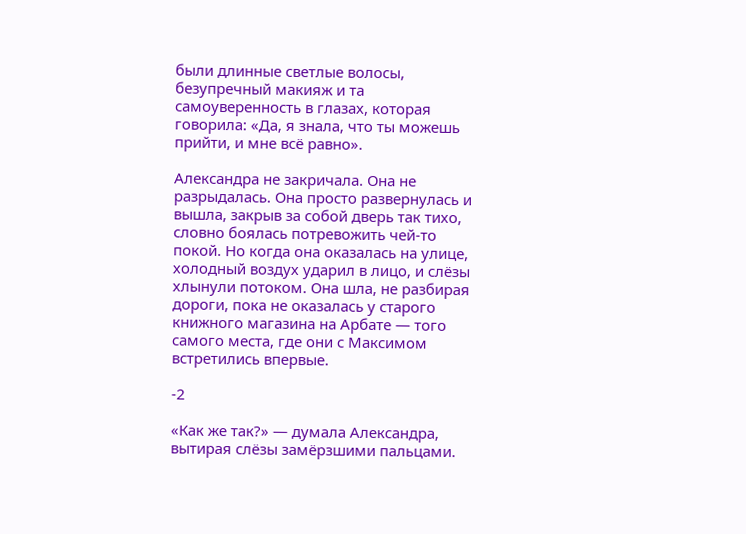были длинные светлые волосы, безупречный макияж и та самоуверенность в глазах, которая говорила: «Да, я знала, что ты можешь прийти, и мне всё равно».

Александра не закричала. Она не разрыдалась. Она просто развернулась и вышла, закрыв за собой дверь так тихо, словно боялась потревожить чей-то покой. Но когда она оказалась на улице, холодный воздух ударил в лицо, и слёзы хлынули потоком. Она шла, не разбирая дороги, пока не оказалась у старого книжного магазина на Арбате — того самого места, где они с Максимом встретились впервые.

-2

«Как же так?» — думала Александра, вытирая слёзы замёрзшими пальцами.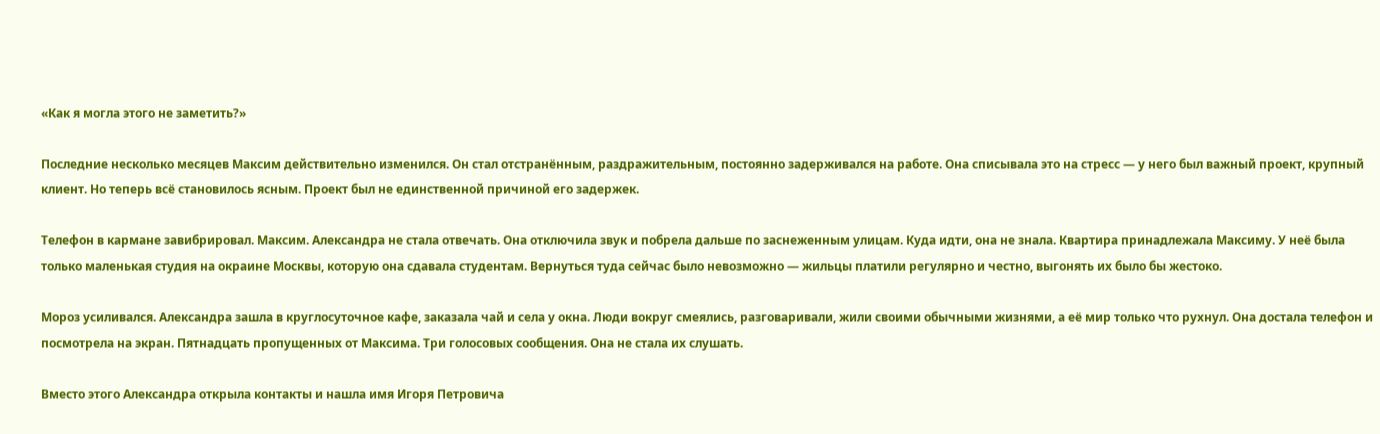«Как я могла этого не заметить?»

Последние несколько месяцев Максим действительно изменился. Он стал отстранённым, раздражительным, постоянно задерживался на работе. Она списывала это на стресс — у него был важный проект, крупный клиент. Но теперь всё становилось ясным. Проект был не единственной причиной его задержек.

Телефон в кармане завибрировал. Максим. Александра не стала отвечать. Она отключила звук и побрела дальше по заснеженным улицам. Куда идти, она не знала. Квартира принадлежала Максиму. У неё была только маленькая студия на окраине Москвы, которую она сдавала студентам. Вернуться туда сейчас было невозможно — жильцы платили регулярно и честно, выгонять их было бы жестоко.

Мороз усиливался. Александра зашла в круглосуточное кафе, заказала чай и села у окна. Люди вокруг смеялись, разговаривали, жили своими обычными жизнями, а её мир только что рухнул. Она достала телефон и посмотрела на экран. Пятнадцать пропущенных от Максима. Три голосовых сообщения. Она не стала их слушать.

Вместо этого Александра открыла контакты и нашла имя Игоря Петровича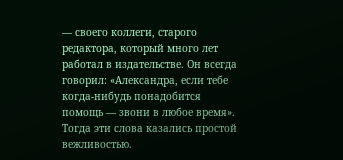— своего коллеги, старого редактора, который много лет работал в издательстве. Он всегда говорил: «Александра, если тебе когда-нибудь понадобится помощь — звони в любое время». Тогда эти слова казались простой вежливостью.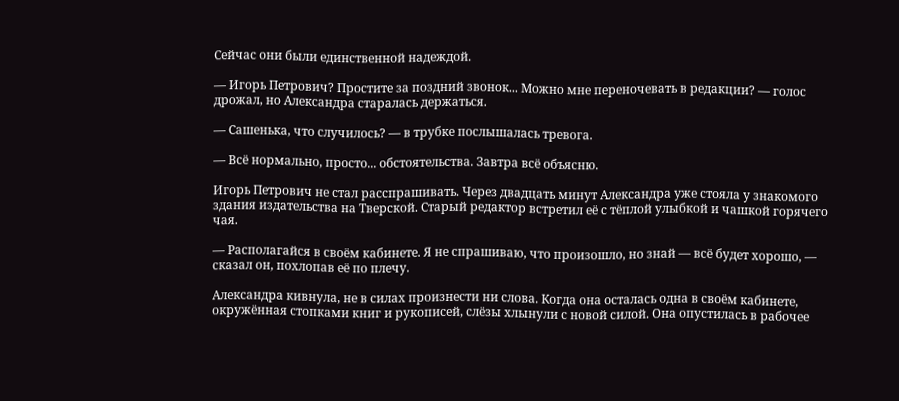Сейчас они были единственной надеждой.

— Игорь Петрович? Простите за поздний звонок... Можно мне переночевать в редакции? — голос дрожал, но Александра старалась держаться.

— Сашенька, что случилось? — в трубке послышалась тревога.

— Всё нормально, просто... обстоятельства. Завтра всё объясню.

Игорь Петрович не стал расспрашивать. Через двадцать минут Александра уже стояла у знакомого здания издательства на Тверской. Старый редактор встретил её с тёплой улыбкой и чашкой горячего чая.

— Располагайся в своём кабинете. Я не спрашиваю, что произошло, но знай — всё будет хорошо, — сказал он, похлопав её по плечу.

Александра кивнула, не в силах произнести ни слова. Когда она осталась одна в своём кабинете, окружённая стопками книг и рукописей, слёзы хлынули с новой силой. Она опустилась в рабочее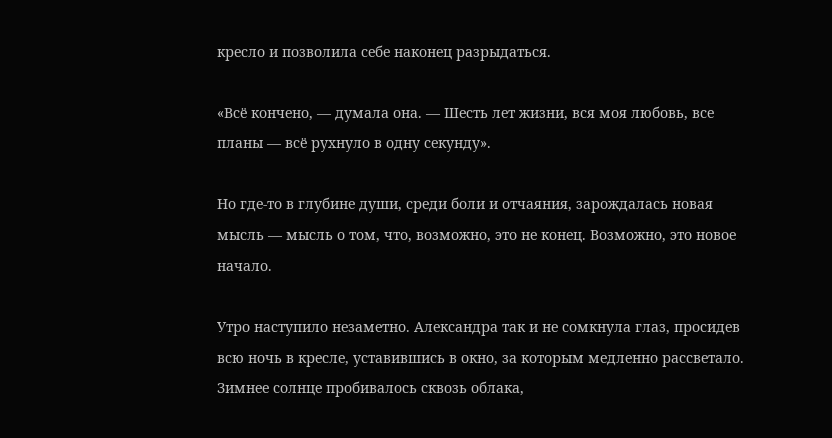кресло и позволила себе наконец разрыдаться.

«Всё кончено, — думала она. — Шесть лет жизни, вся моя любовь, все планы — всё рухнуло в одну секунду».

Но где-то в глубине души, среди боли и отчаяния, зарождалась новая мысль — мысль о том, что, возможно, это не конец. Возможно, это новое начало.

Утро наступило незаметно. Александра так и не сомкнула глаз, просидев всю ночь в кресле, уставившись в окно, за которым медленно рассветало. Зимнее солнце пробивалось сквозь облака,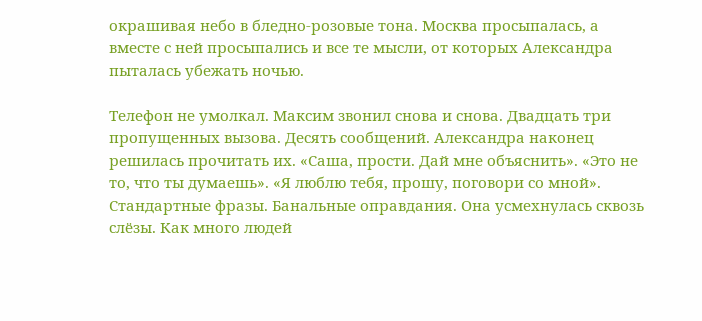окрашивая небо в бледно-розовые тона. Москва просыпалась, а вместе с ней просыпались и все те мысли, от которых Александра пыталась убежать ночью.

Телефон не умолкал. Максим звонил снова и снова. Двадцать три пропущенных вызова. Десять сообщений. Александра наконец решилась прочитать их. «Саша, прости. Дай мне объяснить». «Это не то, что ты думаешь». «Я люблю тебя, прошу, поговори со мной». Стандартные фразы. Банальные оправдания. Она усмехнулась сквозь слёзы. Как много людей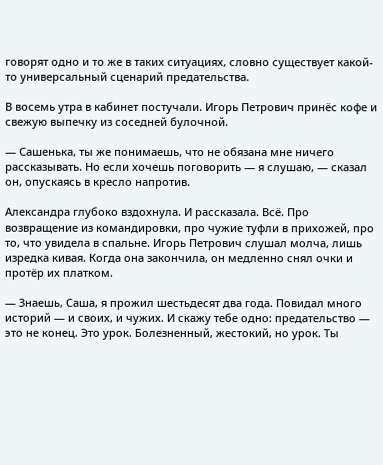говорят одно и то же в таких ситуациях, словно существует какой-то универсальный сценарий предательства.

В восемь утра в кабинет постучали. Игорь Петрович принёс кофе и свежую выпечку из соседней булочной.

— Сашенька, ты же понимаешь, что не обязана мне ничего рассказывать. Но если хочешь поговорить — я слушаю, — сказал он, опускаясь в кресло напротив.

Александра глубоко вздохнула. И рассказала. Всё. Про возвращение из командировки, про чужие туфли в прихожей, про то, что увидела в спальне. Игорь Петрович слушал молча, лишь изредка кивая. Когда она закончила, он медленно снял очки и протёр их платком.

— Знаешь, Саша, я прожил шестьдесят два года. Повидал много историй — и своих, и чужих. И скажу тебе одно: предательство — это не конец. Это урок. Болезненный, жестокий, но урок. Ты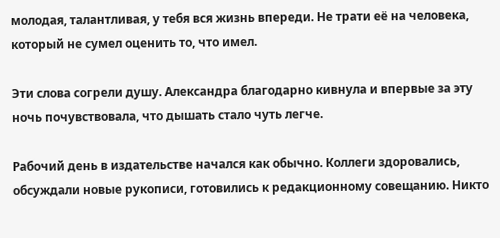молодая, талантливая, у тебя вся жизнь впереди. Не трати её на человека, который не сумел оценить то, что имел.

Эти слова согрели душу. Александра благодарно кивнула и впервые за эту ночь почувствовала, что дышать стало чуть легче.

Рабочий день в издательстве начался как обычно. Коллеги здоровались, обсуждали новые рукописи, готовились к редакционному совещанию. Никто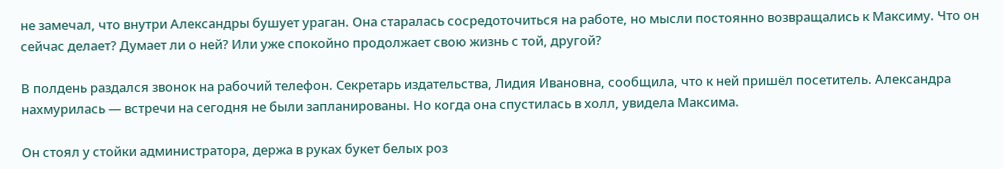не замечал, что внутри Александры бушует ураган. Она старалась сосредоточиться на работе, но мысли постоянно возвращались к Максиму. Что он сейчас делает? Думает ли о ней? Или уже спокойно продолжает свою жизнь с той, другой?

В полдень раздался звонок на рабочий телефон. Секретарь издательства, Лидия Ивановна, сообщила, что к ней пришёл посетитель. Александра нахмурилась — встречи на сегодня не были запланированы. Но когда она спустилась в холл, увидела Максима.

Он стоял у стойки администратора, держа в руках букет белых роз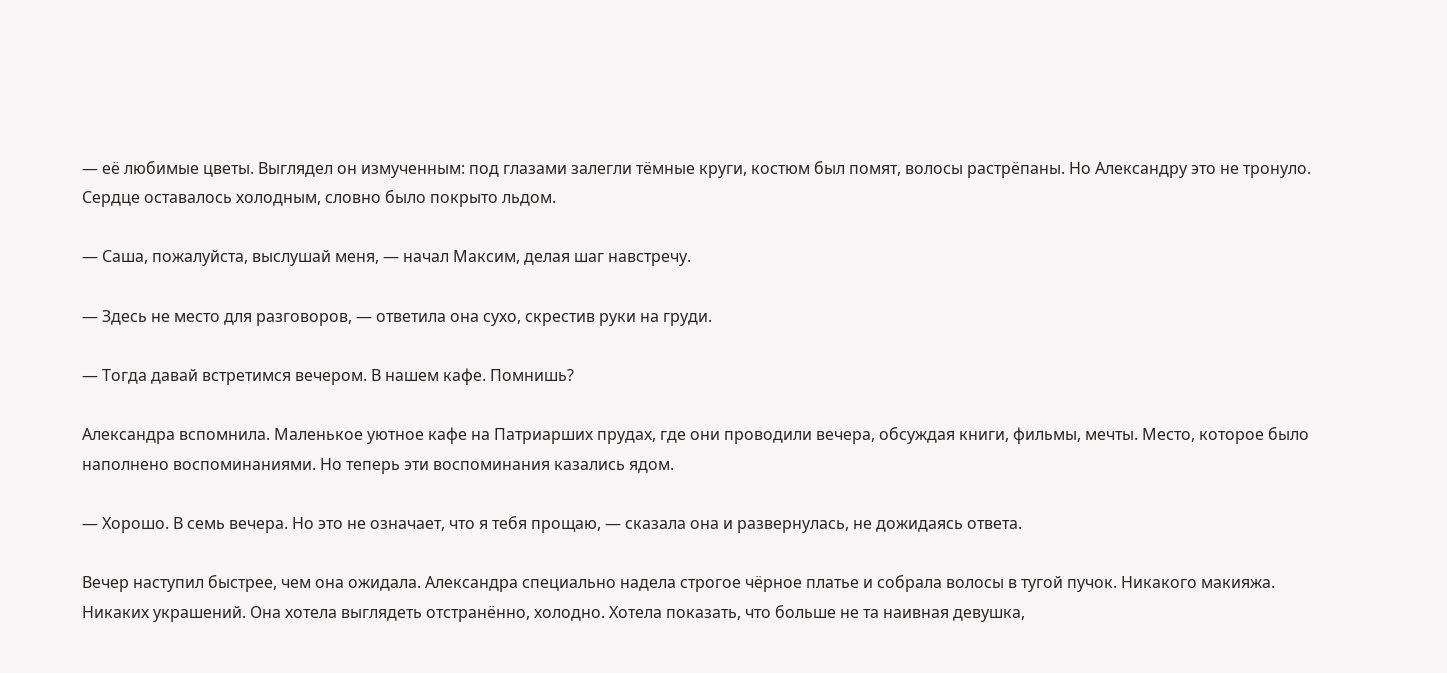— её любимые цветы. Выглядел он измученным: под глазами залегли тёмные круги, костюм был помят, волосы растрёпаны. Но Александру это не тронуло. Сердце оставалось холодным, словно было покрыто льдом.

— Саша, пожалуйста, выслушай меня, — начал Максим, делая шаг навстречу.

— Здесь не место для разговоров, — ответила она сухо, скрестив руки на груди.

— Тогда давай встретимся вечером. В нашем кафе. Помнишь?

Александра вспомнила. Маленькое уютное кафе на Патриарших прудах, где они проводили вечера, обсуждая книги, фильмы, мечты. Место, которое было наполнено воспоминаниями. Но теперь эти воспоминания казались ядом.

— Хорошо. В семь вечера. Но это не означает, что я тебя прощаю, — сказала она и развернулась, не дожидаясь ответа.

Вечер наступил быстрее, чем она ожидала. Александра специально надела строгое чёрное платье и собрала волосы в тугой пучок. Никакого макияжа. Никаких украшений. Она хотела выглядеть отстранённо, холодно. Хотела показать, что больше не та наивная девушка,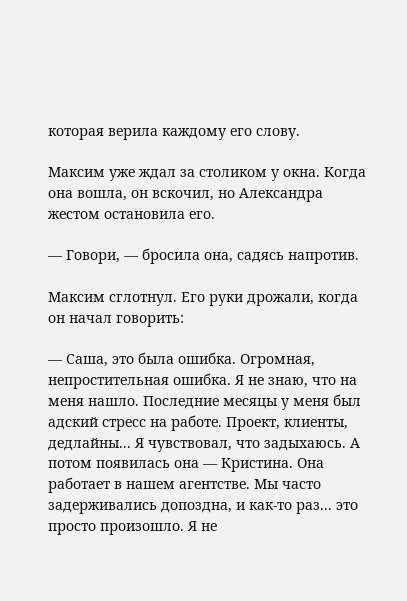которая верила каждому его слову.

Максим уже ждал за столиком у окна. Когда она вошла, он вскочил, но Александра жестом остановила его.

— Говори, — бросила она, садясь напротив.

Максим сглотнул. Его руки дрожали, когда он начал говорить:

— Саша, это была ошибка. Огромная, непростительная ошибка. Я не знаю, что на меня нашло. Последние месяцы у меня был адский стресс на работе. Проект, клиенты, дедлайны... Я чувствовал, что задыхаюсь. А потом появилась она — Кристина. Она работает в нашем агентстве. Мы часто задерживались допоздна, и как-то раз... это просто произошло. Я не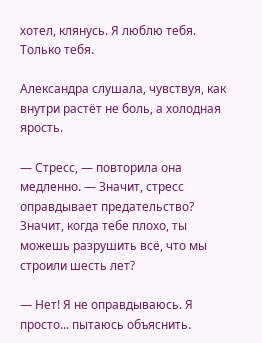хотел, клянусь. Я люблю тебя. Только тебя.

Александра слушала, чувствуя, как внутри растёт не боль, а холодная ярость.

— Стресс, — повторила она медленно. — Значит, стресс оправдывает предательство? Значит, когда тебе плохо, ты можешь разрушить всё, что мы строили шесть лет?

— Нет! Я не оправдываюсь. Я просто... пытаюсь объяснить.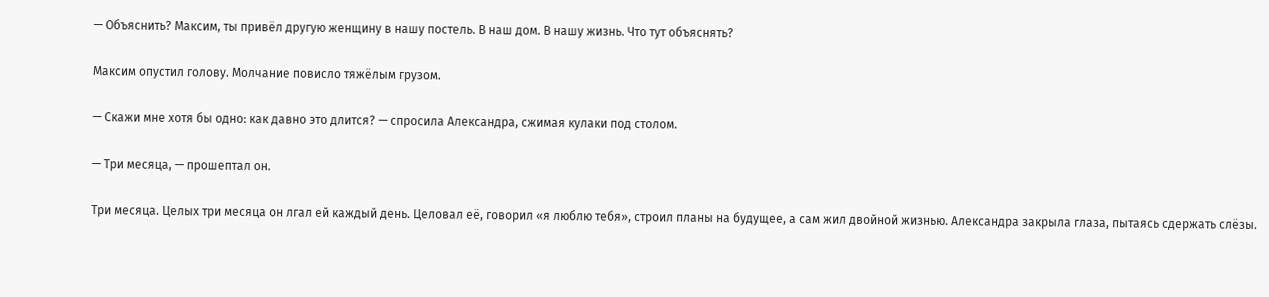— Объяснить? Максим, ты привёл другую женщину в нашу постель. В наш дом. В нашу жизнь. Что тут объяснять?

Максим опустил голову. Молчание повисло тяжёлым грузом.

— Скажи мне хотя бы одно: как давно это длится? — спросила Александра, сжимая кулаки под столом.

— Три месяца, — прошептал он.

Три месяца. Целых три месяца он лгал ей каждый день. Целовал её, говорил «я люблю тебя», строил планы на будущее, а сам жил двойной жизнью. Александра закрыла глаза, пытаясь сдержать слёзы.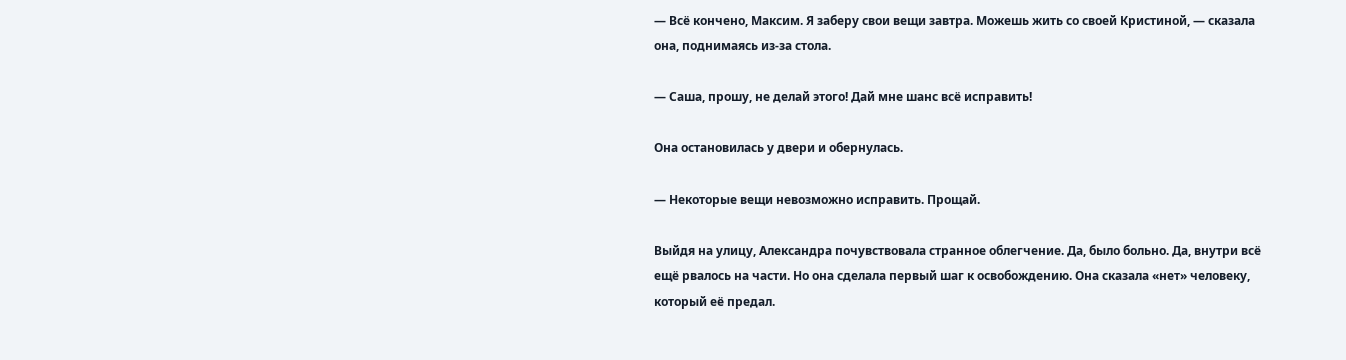— Всё кончено, Максим. Я заберу свои вещи завтра. Можешь жить со своей Кристиной, — сказала она, поднимаясь из-за стола.

— Саша, прошу, не делай этого! Дай мне шанс всё исправить!

Она остановилась у двери и обернулась.

— Некоторые вещи невозможно исправить. Прощай.

Выйдя на улицу, Александра почувствовала странное облегчение. Да, было больно. Да, внутри всё ещё рвалось на части. Но она сделала первый шаг к освобождению. Она сказала «нет» человеку, который её предал.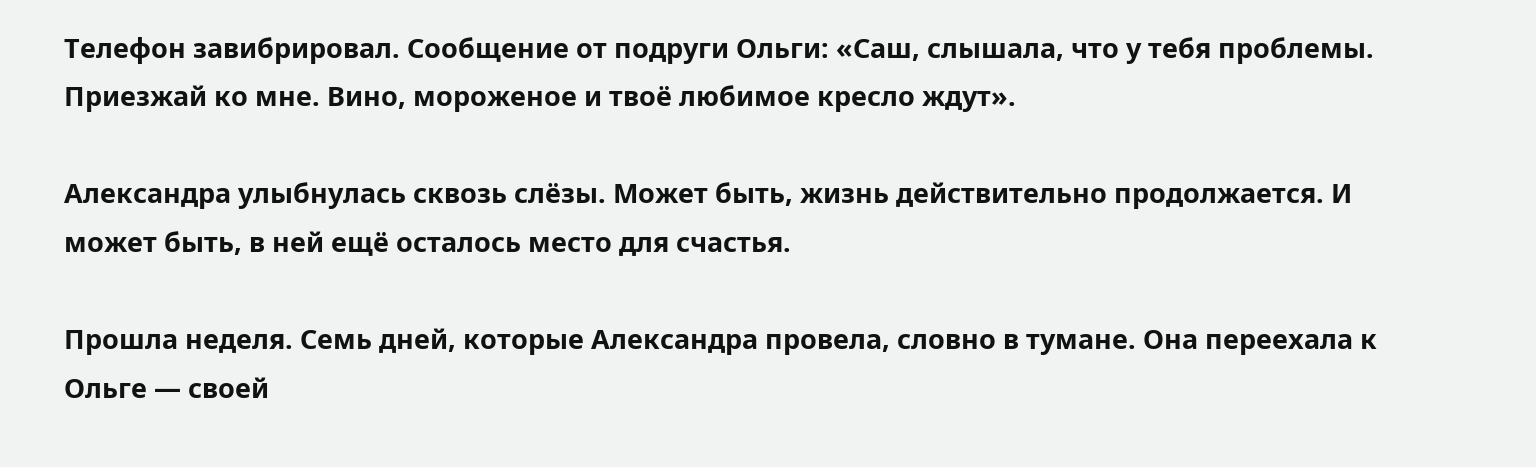Телефон завибрировал. Сообщение от подруги Ольги: «Саш, слышала, что у тебя проблемы. Приезжай ко мне. Вино, мороженое и твоё любимое кресло ждут».

Александра улыбнулась сквозь слёзы. Может быть, жизнь действительно продолжается. И может быть, в ней ещё осталось место для счастья.

Прошла неделя. Семь дней, которые Александра провела, словно в тумане. Она переехала к Ольге — своей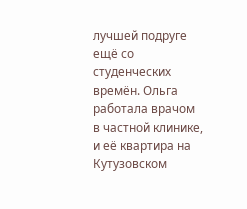лучшей подруге ещё со студенческих времён. Ольга работала врачом в частной клинике, и её квартира на Кутузовском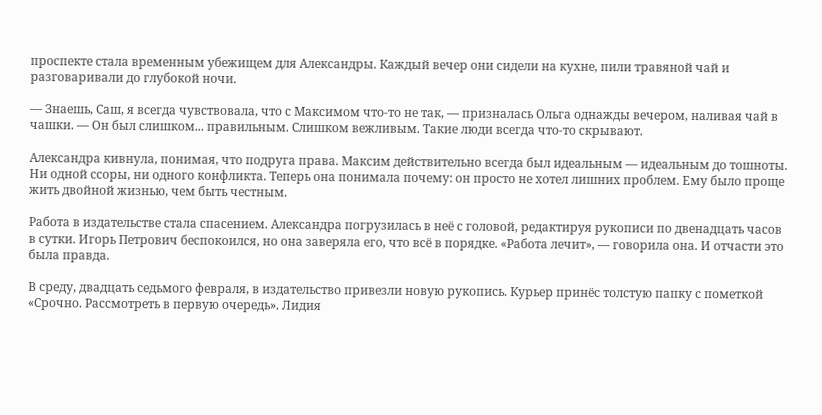проспекте стала временным убежищем для Александры. Каждый вечер они сидели на кухне, пили травяной чай и разговаривали до глубокой ночи.

— Знаешь, Саш, я всегда чувствовала, что с Максимом что-то не так, — призналась Ольга однажды вечером, наливая чай в чашки. — Он был слишком... правильным. Слишком вежливым. Такие люди всегда что-то скрывают.

Александра кивнула, понимая, что подруга права. Максим действительно всегда был идеальным — идеальным до тошноты. Ни одной ссоры, ни одного конфликта. Теперь она понимала почему: он просто не хотел лишних проблем. Ему было проще жить двойной жизнью, чем быть честным.

Работа в издательстве стала спасением. Александра погрузилась в неё с головой, редактируя рукописи по двенадцать часов в сутки. Игорь Петрович беспокоился, но она заверяла его, что всё в порядке. «Работа лечит», — говорила она. И отчасти это была правда.

В среду, двадцать седьмого февраля, в издательство привезли новую рукопись. Курьер принёс толстую папку с пометкой «Срочно. Рассмотреть в первую очередь». Лидия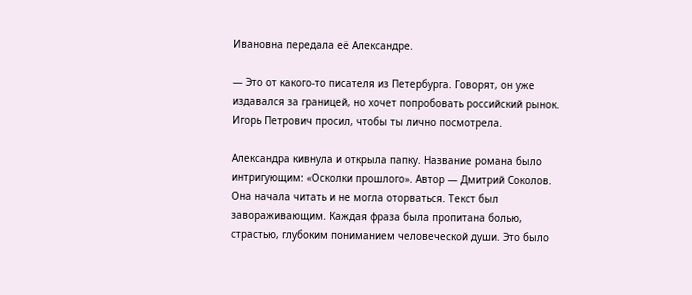Ивановна передала её Александре.

— Это от какого-то писателя из Петербурга. Говорят, он уже издавался за границей, но хочет попробовать российский рынок. Игорь Петрович просил, чтобы ты лично посмотрела.

Александра кивнула и открыла папку. Название романа было интригующим: «Осколки прошлого». Автор — Дмитрий Соколов. Она начала читать и не могла оторваться. Текст был завораживающим. Каждая фраза была пропитана болью, страстью, глубоким пониманием человеческой души. Это было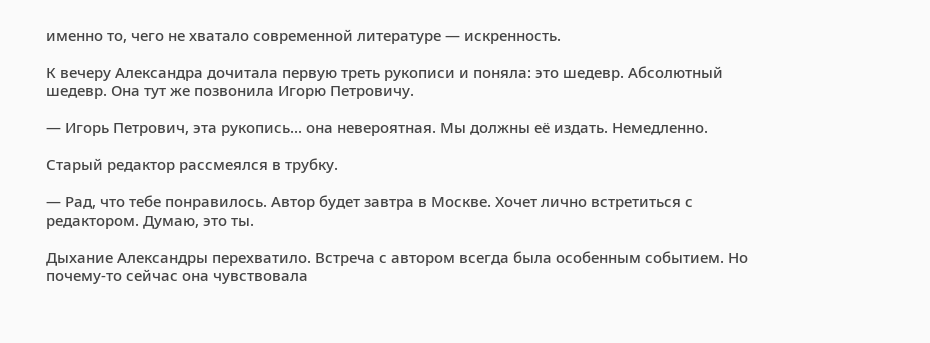именно то, чего не хватало современной литературе — искренность.

К вечеру Александра дочитала первую треть рукописи и поняла: это шедевр. Абсолютный шедевр. Она тут же позвонила Игорю Петровичу.

— Игорь Петрович, эта рукопись... она невероятная. Мы должны её издать. Немедленно.

Старый редактор рассмеялся в трубку.

— Рад, что тебе понравилось. Автор будет завтра в Москве. Хочет лично встретиться с редактором. Думаю, это ты.

Дыхание Александры перехватило. Встреча с автором всегда была особенным событием. Но почему-то сейчас она чувствовала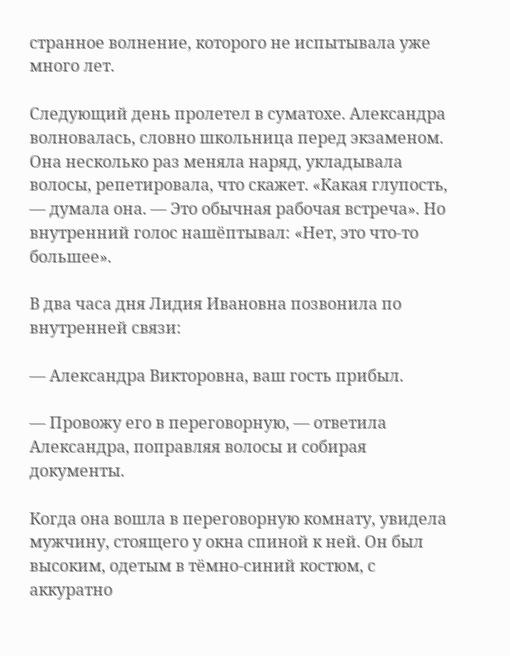странное волнение, которого не испытывала уже много лет.

Следующий день пролетел в суматохе. Александра волновалась, словно школьница перед экзаменом. Она несколько раз меняла наряд, укладывала волосы, репетировала, что скажет. «Какая глупость, — думала она. — Это обычная рабочая встреча». Но внутренний голос нашёптывал: «Нет, это что-то большее».

В два часа дня Лидия Ивановна позвонила по внутренней связи:

— Александра Викторовна, ваш гость прибыл.

— Провожу его в переговорную, — ответила Александра, поправляя волосы и собирая документы.

Когда она вошла в переговорную комнату, увидела мужчину, стоящего у окна спиной к ней. Он был высоким, одетым в тёмно-синий костюм, с аккуратно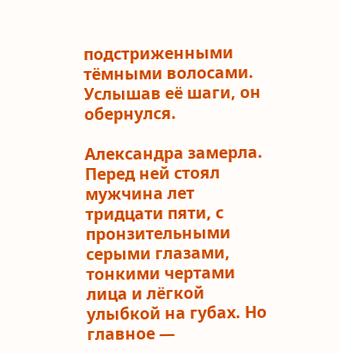подстриженными тёмными волосами. Услышав её шаги, он обернулся.

Александра замерла. Перед ней стоял мужчина лет тридцати пяти, с пронзительными серыми глазами, тонкими чертами лица и лёгкой улыбкой на губах. Но главное —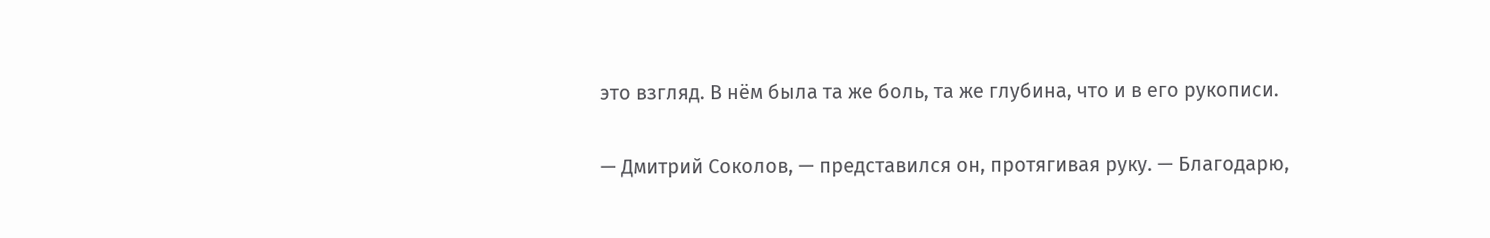это взгляд. В нём была та же боль, та же глубина, что и в его рукописи.

— Дмитрий Соколов, — представился он, протягивая руку. — Благодарю,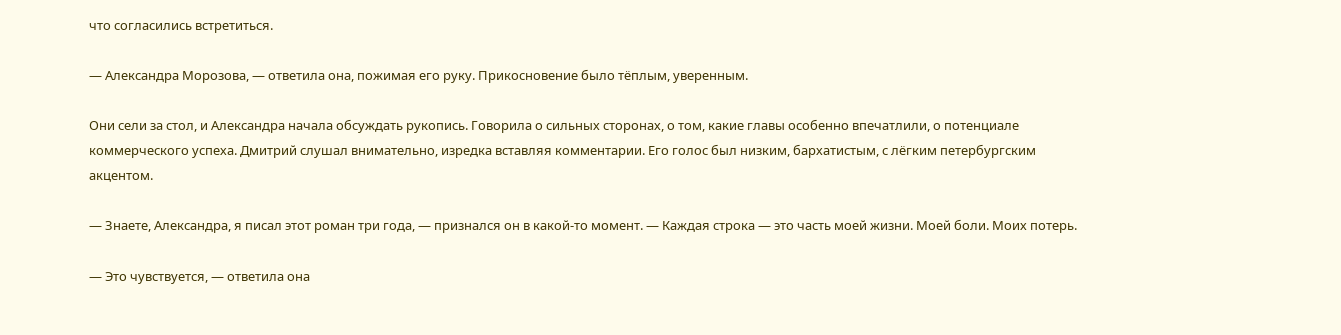что согласились встретиться.

— Александра Морозова, — ответила она, пожимая его руку. Прикосновение было тёплым, уверенным.

Они сели за стол, и Александра начала обсуждать рукопись. Говорила о сильных сторонах, о том, какие главы особенно впечатлили, о потенциале коммерческого успеха. Дмитрий слушал внимательно, изредка вставляя комментарии. Его голос был низким, бархатистым, с лёгким петербургским акцентом.

— Знаете, Александра, я писал этот роман три года, — признался он в какой-то момент. — Каждая строка — это часть моей жизни. Моей боли. Моих потерь.

— Это чувствуется, — ответила она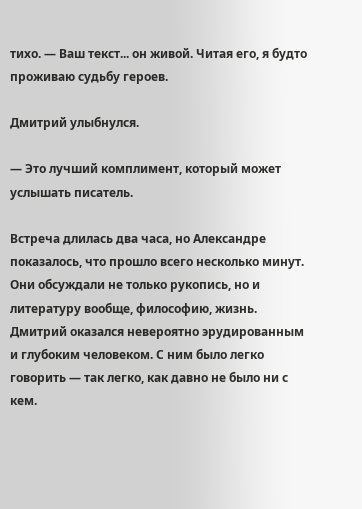тихо. — Ваш текст... он живой. Читая его, я будто проживаю судьбу героев.

Дмитрий улыбнулся.

— Это лучший комплимент, который может услышать писатель.

Встреча длилась два часа, но Александре показалось, что прошло всего несколько минут. Они обсуждали не только рукопись, но и литературу вообще, философию, жизнь. Дмитрий оказался невероятно эрудированным и глубоким человеком. С ним было легко говорить — так легко, как давно не было ни с кем.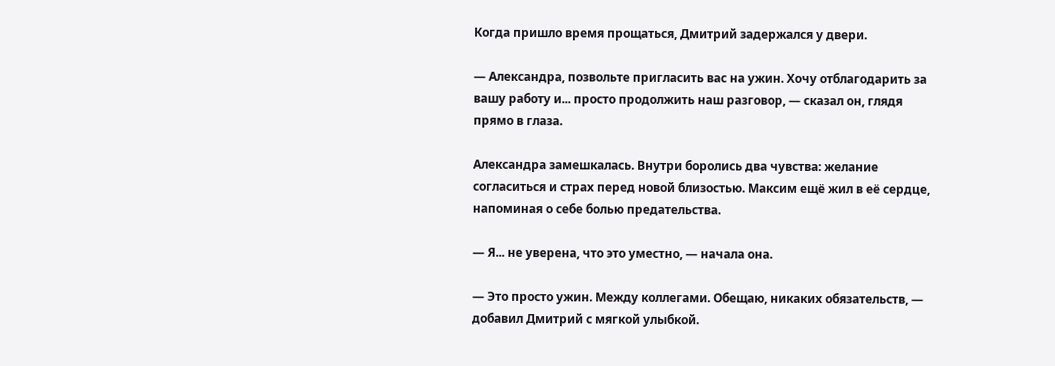Когда пришло время прощаться, Дмитрий задержался у двери.

— Александра, позвольте пригласить вас на ужин. Хочу отблагодарить за вашу работу и... просто продолжить наш разговор, — сказал он, глядя прямо в глаза.

Александра замешкалась. Внутри боролись два чувства: желание согласиться и страх перед новой близостью. Максим ещё жил в её сердце, напоминая о себе болью предательства.

— Я... не уверена, что это уместно, — начала она.

— Это просто ужин. Между коллегами. Обещаю, никаких обязательств, — добавил Дмитрий с мягкой улыбкой.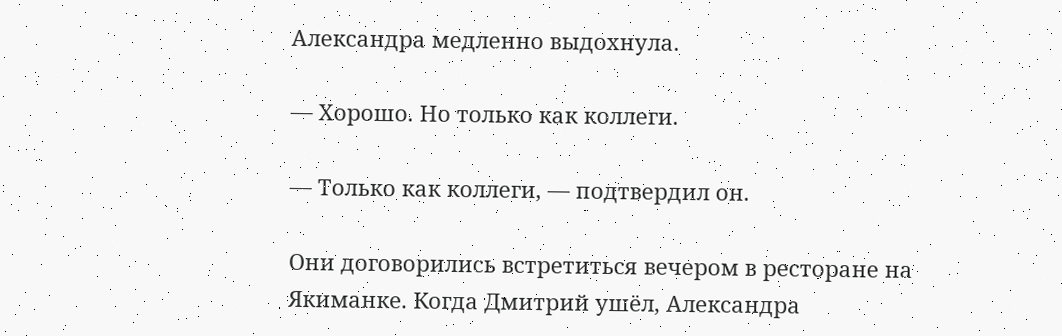Александра медленно выдохнула.

— Хорошо. Но только как коллеги.

— Только как коллеги, — подтвердил он.

Они договорились встретиться вечером в ресторане на Якиманке. Когда Дмитрий ушёл, Александра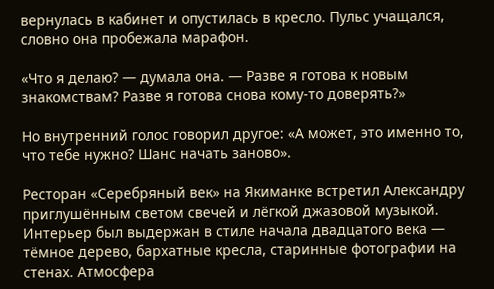вернулась в кабинет и опустилась в кресло. Пульс учащался, словно она пробежала марафон.

«Что я делаю? — думала она. — Разве я готова к новым знакомствам? Разве я готова снова кому-то доверять?»

Но внутренний голос говорил другое: «А может, это именно то, что тебе нужно? Шанс начать заново».

Ресторан «Серебряный век» на Якиманке встретил Александру приглушённым светом свечей и лёгкой джазовой музыкой. Интерьер был выдержан в стиле начала двадцатого века — тёмное дерево, бархатные кресла, старинные фотографии на стенах. Атмосфера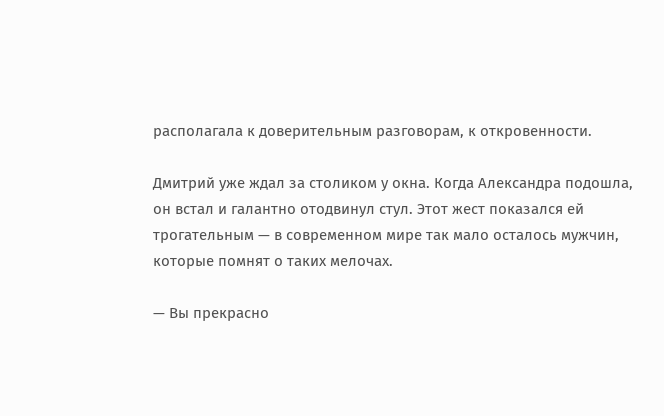располагала к доверительным разговорам, к откровенности.

Дмитрий уже ждал за столиком у окна. Когда Александра подошла, он встал и галантно отодвинул стул. Этот жест показался ей трогательным — в современном мире так мало осталось мужчин, которые помнят о таких мелочах.

— Вы прекрасно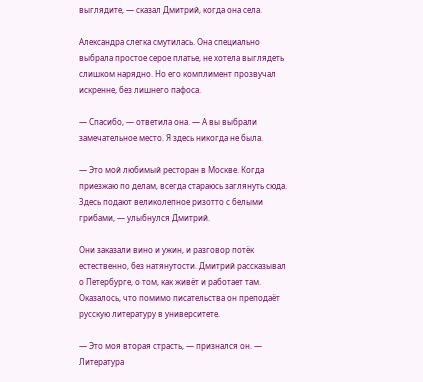выглядите, — сказал Дмитрий, когда она села.

Александра слегка смутилась. Она специально выбрала простое серое платье, не хотела выглядеть слишком нарядно. Но его комплимент прозвучал искренне, без лишнего пафоса.

— Спасибо, — ответила она. — А вы выбрали замечательное место. Я здесь никогда не была.

— Это мой любимый ресторан в Москве. Когда приезжаю по делам, всегда стараюсь заглянуть сюда. Здесь подают великолепное ризотто с белыми грибами, — улыбнулся Дмитрий.

Они заказали вино и ужин, и разговор потёк естественно, без натянутости. Дмитрий рассказывал о Петербурге, о том, как живёт и работает там. Оказалось, что помимо писательства он преподаёт русскую литературу в университете.

— Это моя вторая страсть, — признался он. — Литература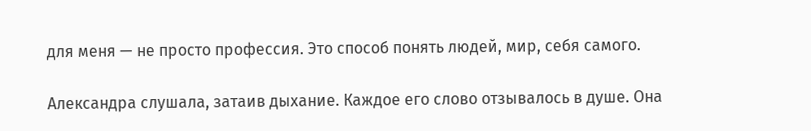для меня — не просто профессия. Это способ понять людей, мир, себя самого.

Александра слушала, затаив дыхание. Каждое его слово отзывалось в душе. Она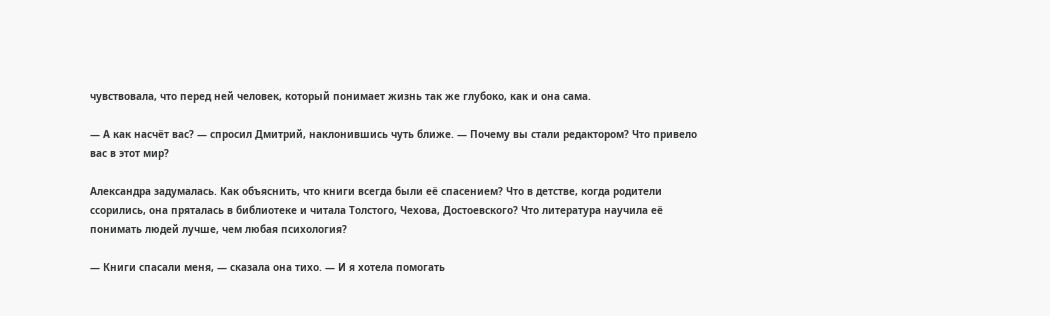чувствовала, что перед ней человек, который понимает жизнь так же глубоко, как и она сама.

— А как насчёт вас? — спросил Дмитрий, наклонившись чуть ближе. — Почему вы стали редактором? Что привело вас в этот мир?

Александра задумалась. Как объяснить, что книги всегда были её спасением? Что в детстве, когда родители ссорились, она пряталась в библиотеке и читала Толстого, Чехова, Достоевского? Что литература научила её понимать людей лучше, чем любая психология?

— Книги спасали меня, — сказала она тихо. — И я хотела помогать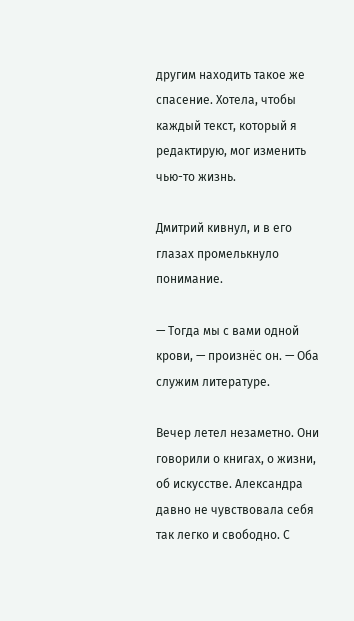другим находить такое же спасение. Хотела, чтобы каждый текст, который я редактирую, мог изменить чью-то жизнь.

Дмитрий кивнул, и в его глазах промелькнуло понимание.

— Тогда мы с вами одной крови, — произнёс он. — Оба служим литературе.

Вечер летел незаметно. Они говорили о книгах, о жизни, об искусстве. Александра давно не чувствовала себя так легко и свободно. С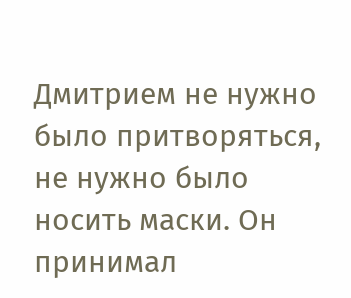Дмитрием не нужно было притворяться, не нужно было носить маски. Он принимал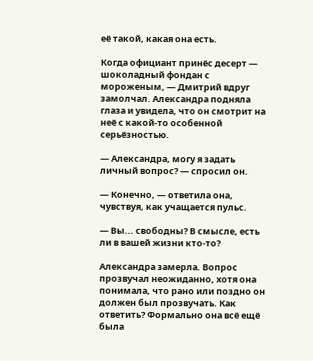её такой, какая она есть.

Когда официант принёс десерт — шоколадный фондан с мороженым, — Дмитрий вдруг замолчал. Александра подняла глаза и увидела, что он смотрит на неё с какой-то особенной серьёзностью.

— Александра, могу я задать личный вопрос? — спросил он.

— Конечно, — ответила она, чувствуя, как учащается пульс.

— Вы... свободны? В смысле, есть ли в вашей жизни кто-то?

Александра замерла. Вопрос прозвучал неожиданно, хотя она понимала, что рано или поздно он должен был прозвучать. Как ответить? Формально она всё ещё была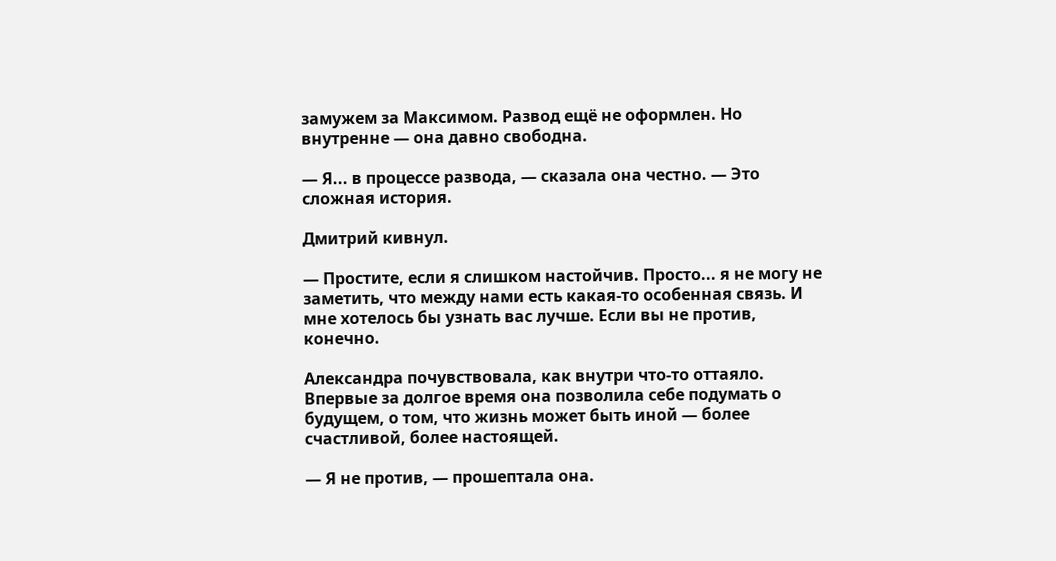замужем за Максимом. Развод ещё не оформлен. Но внутренне — она давно свободна.

— Я... в процессе развода, — сказала она честно. — Это сложная история.

Дмитрий кивнул.

— Простите, если я слишком настойчив. Просто... я не могу не заметить, что между нами есть какая-то особенная связь. И мне хотелось бы узнать вас лучше. Если вы не против, конечно.

Александра почувствовала, как внутри что-то оттаяло. Впервые за долгое время она позволила себе подумать о будущем, о том, что жизнь может быть иной — более счастливой, более настоящей.

— Я не против, — прошептала она.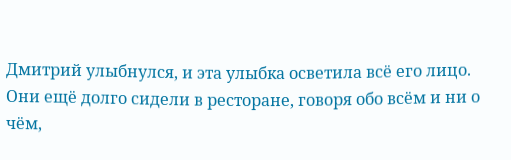Дмитрий улыбнулся, и эта улыбка осветила всё его лицо. Они ещё долго сидели в ресторане, говоря обо всём и ни о чём,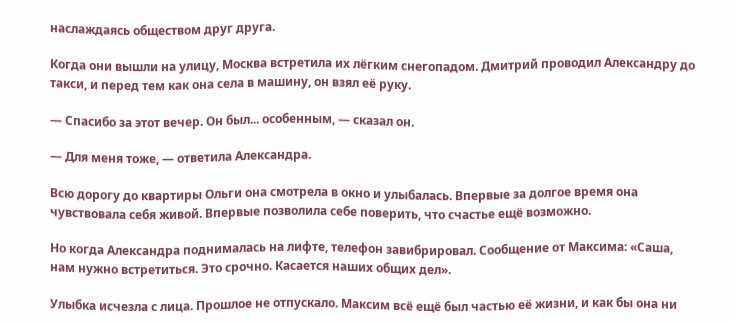наслаждаясь обществом друг друга.

Когда они вышли на улицу, Москва встретила их лёгким снегопадом. Дмитрий проводил Александру до такси, и перед тем как она села в машину, он взял её руку.

— Спасибо за этот вечер. Он был... особенным, — сказал он.

— Для меня тоже, — ответила Александра.

Всю дорогу до квартиры Ольги она смотрела в окно и улыбалась. Впервые за долгое время она чувствовала себя живой. Впервые позволила себе поверить, что счастье ещё возможно.

Но когда Александра поднималась на лифте, телефон завибрировал. Сообщение от Максима: «Саша, нам нужно встретиться. Это срочно. Касается наших общих дел».

Улыбка исчезла с лица. Прошлое не отпускало. Максим всё ещё был частью её жизни, и как бы она ни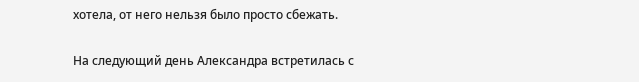хотела, от него нельзя было просто сбежать.

На следующий день Александра встретилась с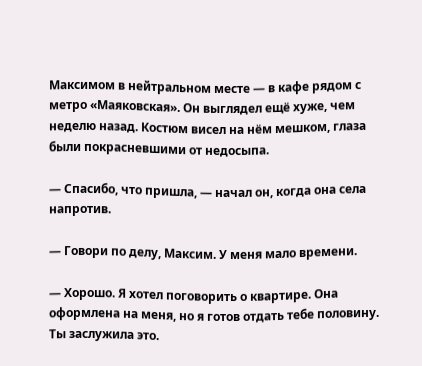Максимом в нейтральном месте — в кафе рядом с метро «Маяковская». Он выглядел ещё хуже, чем неделю назад. Костюм висел на нём мешком, глаза были покрасневшими от недосыпа.

— Спасибо, что пришла, — начал он, когда она села напротив.

— Говори по делу, Максим. У меня мало времени.

— Хорошо. Я хотел поговорить о квартире. Она оформлена на меня, но я готов отдать тебе половину. Ты заслужила это.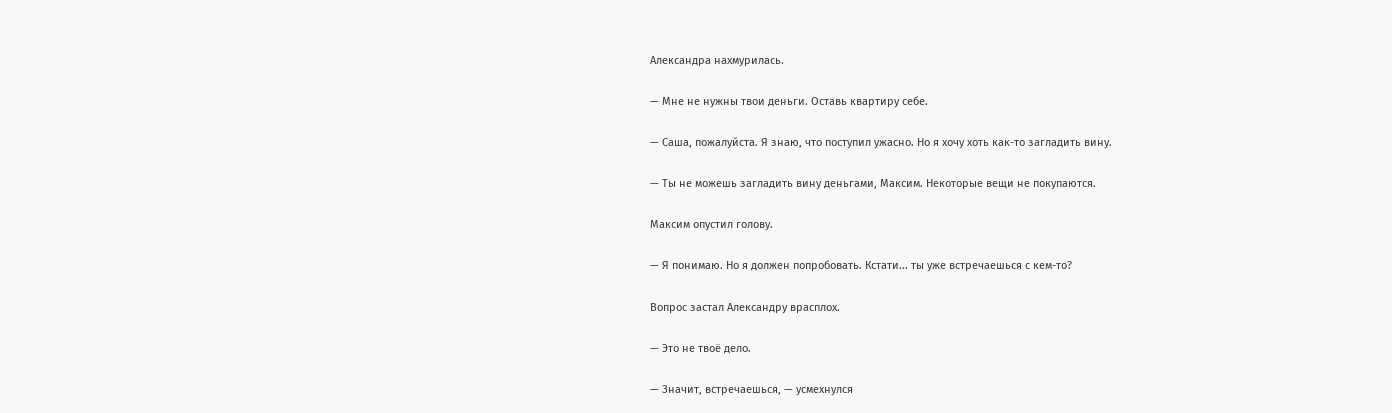Александра нахмурилась.

— Мне не нужны твои деньги. Оставь квартиру себе.

— Саша, пожалуйста. Я знаю, что поступил ужасно. Но я хочу хоть как-то загладить вину.

— Ты не можешь загладить вину деньгами, Максим. Некоторые вещи не покупаются.

Максим опустил голову.

— Я понимаю. Но я должен попробовать. Кстати... ты уже встречаешься с кем-то?

Вопрос застал Александру врасплох.

— Это не твоё дело.

— Значит, встречаешься, — усмехнулся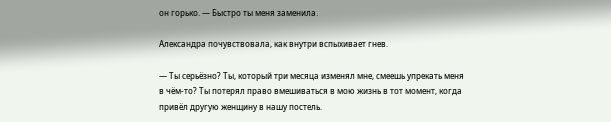он горько. — Быстро ты меня заменила.

Александра почувствовала, как внутри вспыхивает гнев.

— Ты серьёзно? Ты, который три месяца изменял мне, смеешь упрекать меня в чём-то? Ты потерял право вмешиваться в мою жизнь в тот момент, когда привёл другую женщину в нашу постель.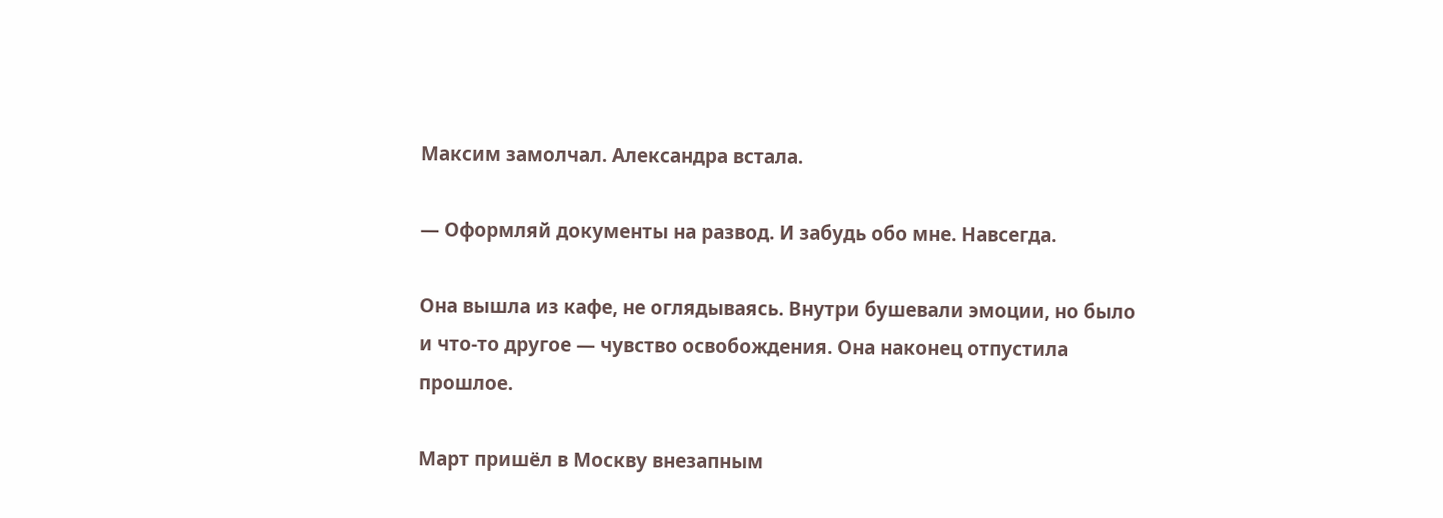Максим замолчал. Александра встала.

— Оформляй документы на развод. И забудь обо мне. Навсегда.

Она вышла из кафе, не оглядываясь. Внутри бушевали эмоции, но было и что-то другое — чувство освобождения. Она наконец отпустила прошлое.

Март пришёл в Москву внезапным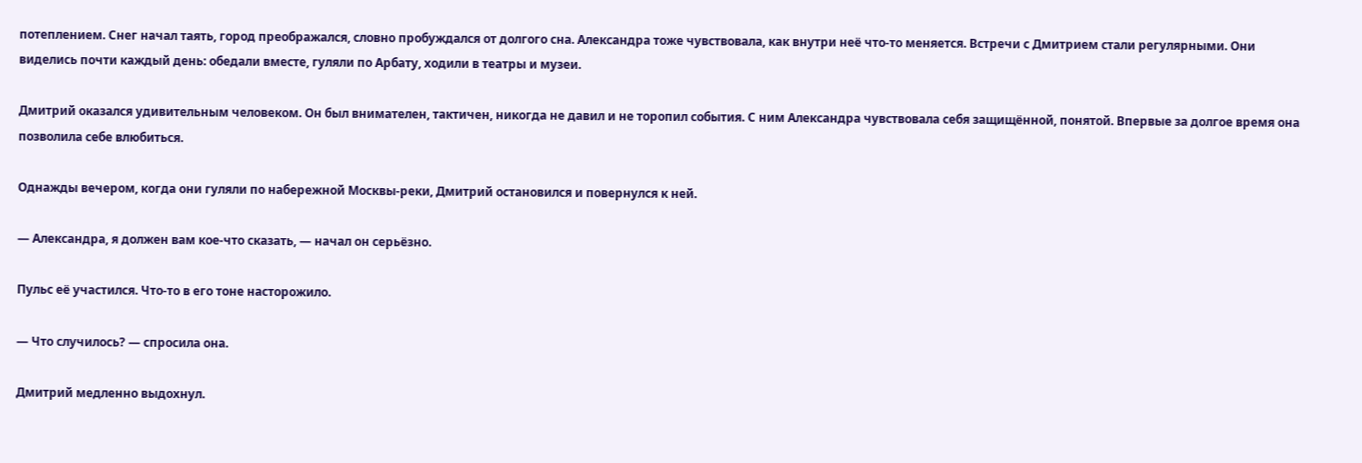потеплением. Снег начал таять, город преображался, словно пробуждался от долгого сна. Александра тоже чувствовала, как внутри неё что-то меняется. Встречи с Дмитрием стали регулярными. Они виделись почти каждый день: обедали вместе, гуляли по Арбату, ходили в театры и музеи.

Дмитрий оказался удивительным человеком. Он был внимателен, тактичен, никогда не давил и не торопил события. С ним Александра чувствовала себя защищённой, понятой. Впервые за долгое время она позволила себе влюбиться.

Однажды вечером, когда они гуляли по набережной Москвы-реки, Дмитрий остановился и повернулся к ней.

— Александра, я должен вам кое-что сказать, — начал он серьёзно.

Пульс её участился. Что-то в его тоне насторожило.

— Что случилось? — спросила она.

Дмитрий медленно выдохнул.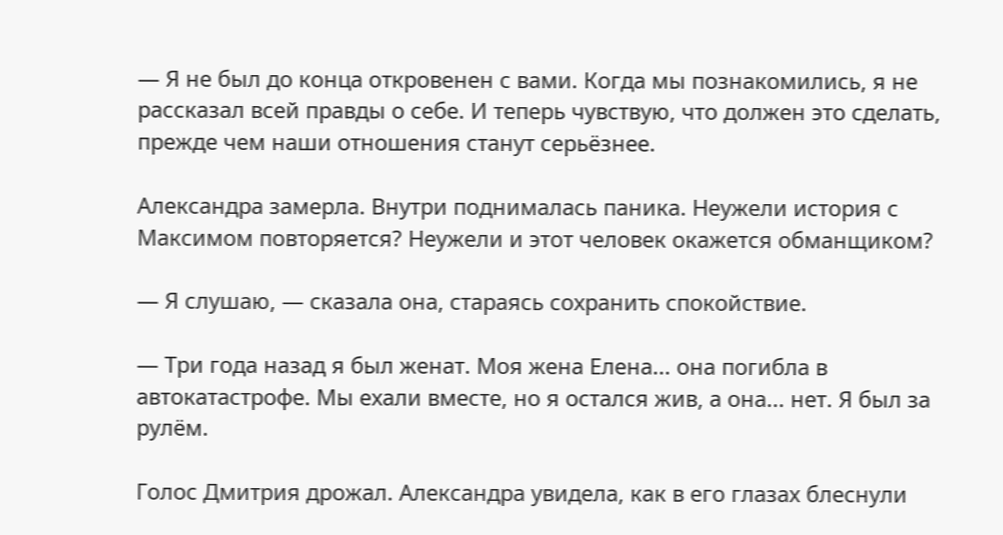— Я не был до конца откровенен с вами. Когда мы познакомились, я не рассказал всей правды о себе. И теперь чувствую, что должен это сделать, прежде чем наши отношения станут серьёзнее.

Александра замерла. Внутри поднималась паника. Неужели история с Максимом повторяется? Неужели и этот человек окажется обманщиком?

— Я слушаю, — сказала она, стараясь сохранить спокойствие.

— Три года назад я был женат. Моя жена Елена... она погибла в автокатастрофе. Мы ехали вместе, но я остался жив, а она... нет. Я был за рулём.

Голос Дмитрия дрожал. Александра увидела, как в его глазах блеснули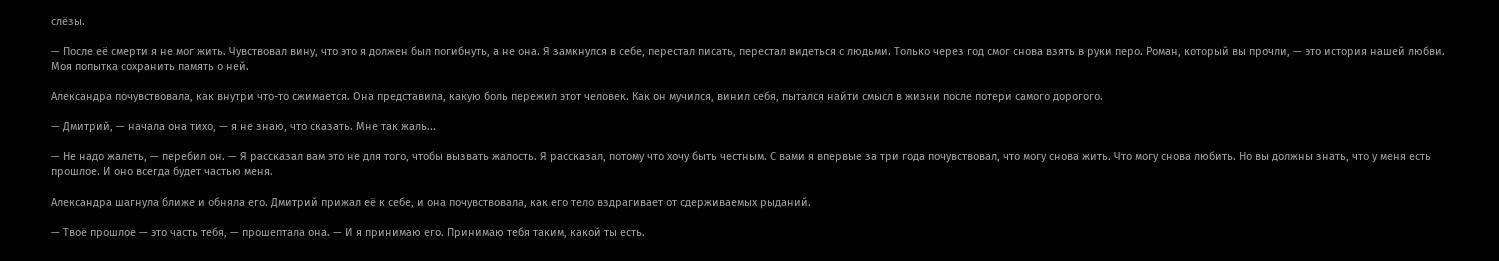слёзы.

— После её смерти я не мог жить. Чувствовал вину, что это я должен был погибнуть, а не она. Я замкнулся в себе, перестал писать, перестал видеться с людьми. Только через год смог снова взять в руки перо. Роман, который вы прочли, — это история нашей любви. Моя попытка сохранить память о ней.

Александра почувствовала, как внутри что-то сжимается. Она представила, какую боль пережил этот человек. Как он мучился, винил себя, пытался найти смысл в жизни после потери самого дорогого.

— Дмитрий, — начала она тихо, — я не знаю, что сказать. Мне так жаль...

— Не надо жалеть, — перебил он. — Я рассказал вам это не для того, чтобы вызвать жалость. Я рассказал, потому что хочу быть честным. С вами я впервые за три года почувствовал, что могу снова жить. Что могу снова любить. Но вы должны знать, что у меня есть прошлое. И оно всегда будет частью меня.

Александра шагнула ближе и обняла его. Дмитрий прижал её к себе, и она почувствовала, как его тело вздрагивает от сдерживаемых рыданий.

— Твоё прошлое — это часть тебя, — прошептала она. — И я принимаю его. Принимаю тебя таким, какой ты есть.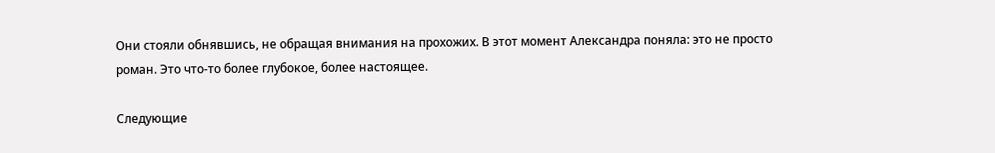Они стояли обнявшись, не обращая внимания на прохожих. В этот момент Александра поняла: это не просто роман. Это что-то более глубокое, более настоящее.

Следующие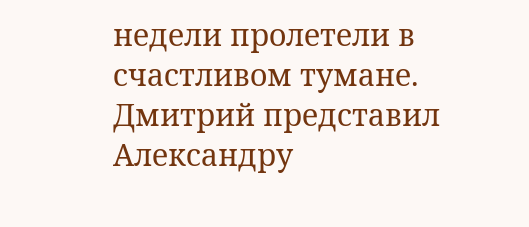недели пролетели в счастливом тумане. Дмитрий представил Александру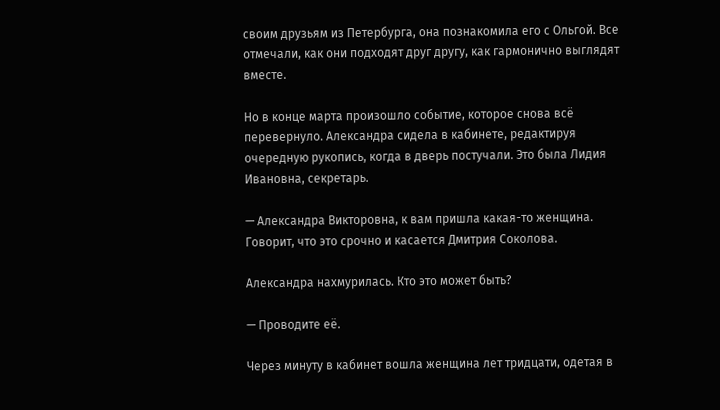своим друзьям из Петербурга, она познакомила его с Ольгой. Все отмечали, как они подходят друг другу, как гармонично выглядят вместе.

Но в конце марта произошло событие, которое снова всё перевернуло. Александра сидела в кабинете, редактируя очередную рукопись, когда в дверь постучали. Это была Лидия Ивановна, секретарь.

— Александра Викторовна, к вам пришла какая-то женщина. Говорит, что это срочно и касается Дмитрия Соколова.

Александра нахмурилась. Кто это может быть?

— Проводите её.

Через минуту в кабинет вошла женщина лет тридцати, одетая в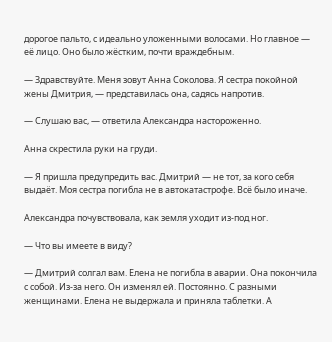дорогое пальто, с идеально уложенными волосами. Но главное — её лицо. Оно было жёстким, почти враждебным.

— Здравствуйте. Меня зовут Анна Соколова. Я сестра покойной жены Дмитрия, — представилась она, садясь напротив.

— Слушаю вас, — ответила Александра настороженно.

Анна скрестила руки на груди.

— Я пришла предупредить вас. Дмитрий — не тот, за кого себя выдаёт. Моя сестра погибла не в автокатастрофе. Всё было иначе.

Александра почувствовала, как земля уходит из-под ног.

— Что вы имеете в виду?

— Дмитрий солгал вам. Елена не погибла в аварии. Она покончила с собой. Из-за него. Он изменял ей. Постоянно. С разными женщинами. Елена не выдержала и приняла таблетки. А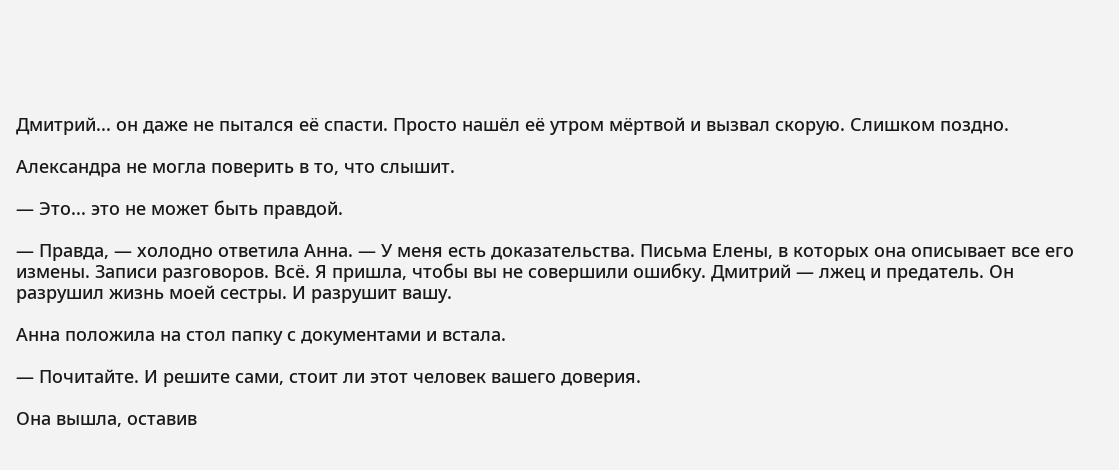Дмитрий... он даже не пытался её спасти. Просто нашёл её утром мёртвой и вызвал скорую. Слишком поздно.

Александра не могла поверить в то, что слышит.

— Это... это не может быть правдой.

— Правда, — холодно ответила Анна. — У меня есть доказательства. Письма Елены, в которых она описывает все его измены. Записи разговоров. Всё. Я пришла, чтобы вы не совершили ошибку. Дмитрий — лжец и предатель. Он разрушил жизнь моей сестры. И разрушит вашу.

Анна положила на стол папку с документами и встала.

— Почитайте. И решите сами, стоит ли этот человек вашего доверия.

Она вышла, оставив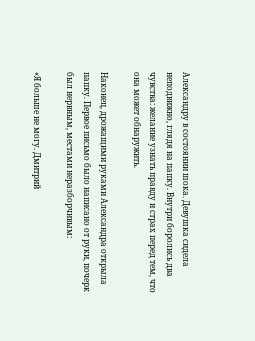Александру в состоянии шока. Девушка сидела неподвижно, глядя на папку. Внутри боролись два чувства: желание узнать правду и страх перед тем, что она может обнаружить.

Наконец, дрожащими руками Александра открыла папку. Первое письмо было написано от руки, почерк был нервным, местами неразборчивым:

«Я больше не могу. Дмитрий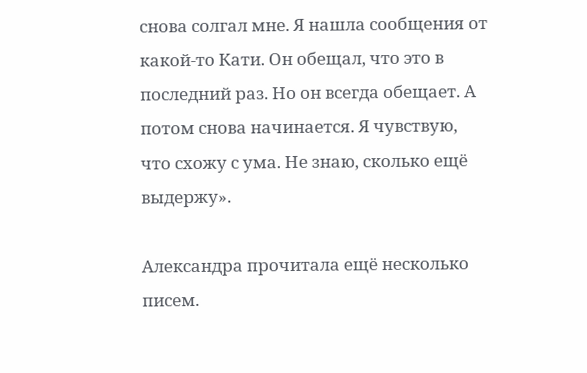снова солгал мне. Я нашла сообщения от какой-то Кати. Он обещал, что это в последний раз. Но он всегда обещает. А потом снова начинается. Я чувствую, что схожу с ума. Не знаю, сколько ещё выдержу».

Александра прочитала ещё несколько писем.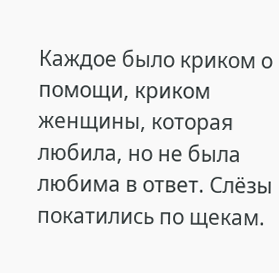Каждое было криком о помощи, криком женщины, которая любила, но не была любима в ответ. Слёзы покатились по щекам.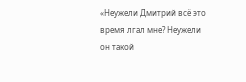«Неужели Дмитрий всё это время лгал мне? Неужели он такой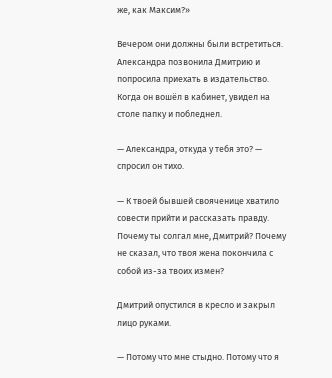же, как Максим?»

Вечером они должны были встретиться. Александра позвонила Дмитрию и попросила приехать в издательство. Когда он вошёл в кабинет, увидел на столе папку и побледнел.

— Александра, откуда у тебя это? — спросил он тихо.

— К твоей бывшей свояченице хватило совести прийти и рассказать правду. Почему ты солгал мне, Дмитрий? Почему не сказал, что твоя жена покончила с собой из-за твоих измен?

Дмитрий опустился в кресло и закрыл лицо руками.

— Потому что мне стыдно. Потому что я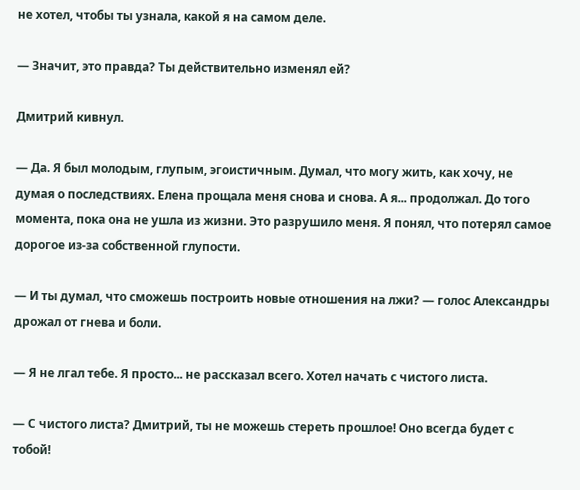не хотел, чтобы ты узнала, какой я на самом деле.

— Значит, это правда? Ты действительно изменял ей?

Дмитрий кивнул.

— Да. Я был молодым, глупым, эгоистичным. Думал, что могу жить, как хочу, не думая о последствиях. Елена прощала меня снова и снова. А я... продолжал. До того момента, пока она не ушла из жизни. Это разрушило меня. Я понял, что потерял самое дорогое из-за собственной глупости.

— И ты думал, что сможешь построить новые отношения на лжи? — голос Александры дрожал от гнева и боли.

— Я не лгал тебе. Я просто... не рассказал всего. Хотел начать с чистого листа.

— С чистого листа? Дмитрий, ты не можешь стереть прошлое! Оно всегда будет с тобой!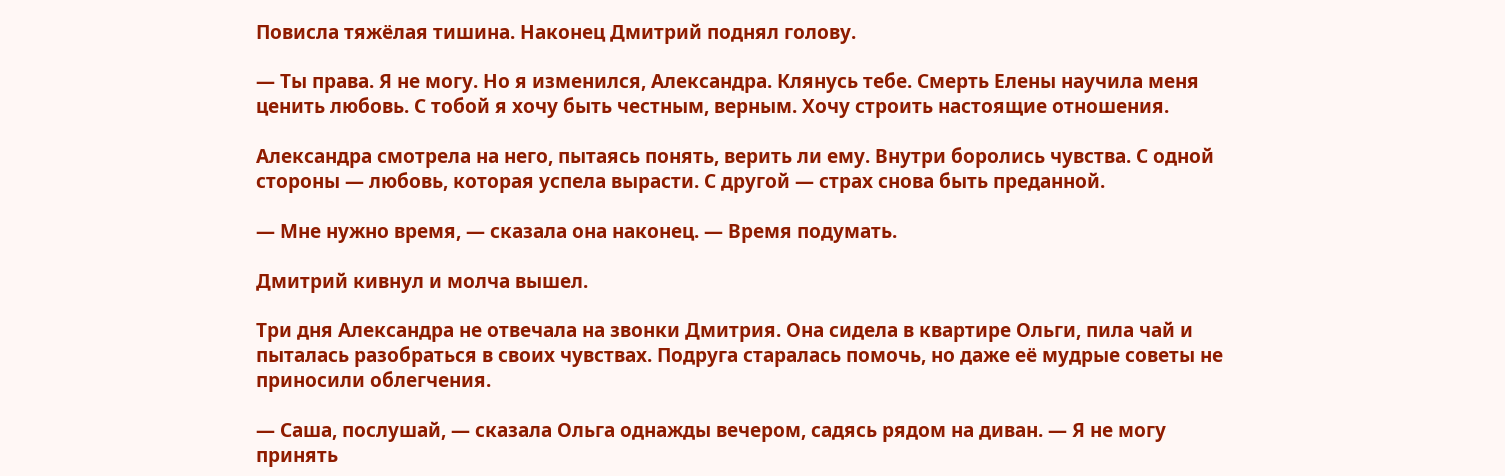Повисла тяжёлая тишина. Наконец Дмитрий поднял голову.

— Ты права. Я не могу. Но я изменился, Александра. Клянусь тебе. Смерть Елены научила меня ценить любовь. С тобой я хочу быть честным, верным. Хочу строить настоящие отношения.

Александра смотрела на него, пытаясь понять, верить ли ему. Внутри боролись чувства. С одной стороны — любовь, которая успела вырасти. С другой — страх снова быть преданной.

— Мне нужно время, — сказала она наконец. — Время подумать.

Дмитрий кивнул и молча вышел.

Три дня Александра не отвечала на звонки Дмитрия. Она сидела в квартире Ольги, пила чай и пыталась разобраться в своих чувствах. Подруга старалась помочь, но даже её мудрые советы не приносили облегчения.

— Саша, послушай, — сказала Ольга однажды вечером, садясь рядом на диван. — Я не могу принять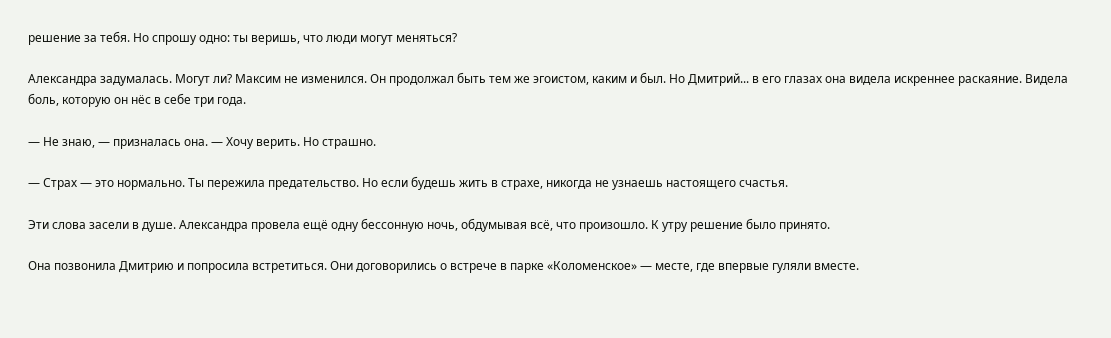решение за тебя. Но спрошу одно: ты веришь, что люди могут меняться?

Александра задумалась. Могут ли? Максим не изменился. Он продолжал быть тем же эгоистом, каким и был. Но Дмитрий... в его глазах она видела искреннее раскаяние. Видела боль, которую он нёс в себе три года.

— Не знаю, — призналась она. — Хочу верить. Но страшно.

— Страх — это нормально. Ты пережила предательство. Но если будешь жить в страхе, никогда не узнаешь настоящего счастья.

Эти слова засели в душе. Александра провела ещё одну бессонную ночь, обдумывая всё, что произошло. К утру решение было принято.

Она позвонила Дмитрию и попросила встретиться. Они договорились о встрече в парке «Коломенское» — месте, где впервые гуляли вместе.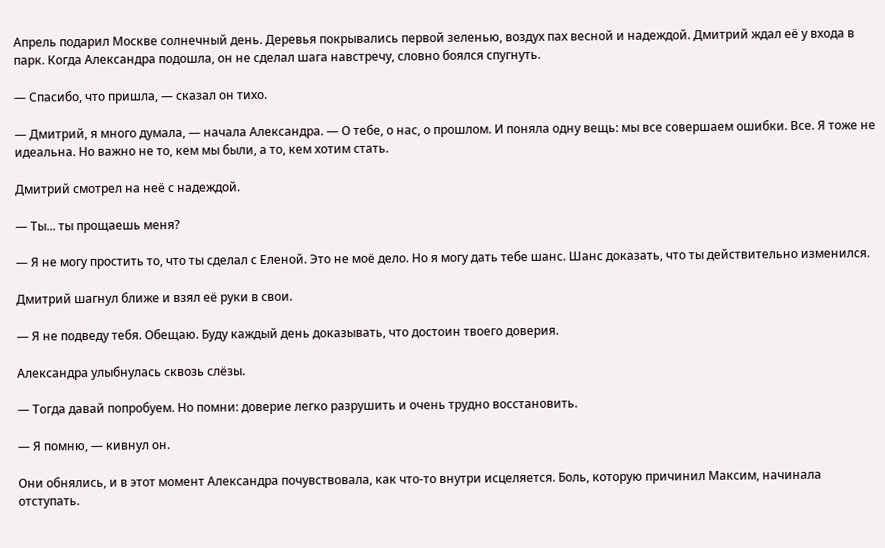Апрель подарил Москве солнечный день. Деревья покрывались первой зеленью, воздух пах весной и надеждой. Дмитрий ждал её у входа в парк. Когда Александра подошла, он не сделал шага навстречу, словно боялся спугнуть.

— Спасибо, что пришла, — сказал он тихо.

— Дмитрий, я много думала, — начала Александра. — О тебе, о нас, о прошлом. И поняла одну вещь: мы все совершаем ошибки. Все. Я тоже не идеальна. Но важно не то, кем мы были, а то, кем хотим стать.

Дмитрий смотрел на неё с надеждой.

— Ты... ты прощаешь меня?

— Я не могу простить то, что ты сделал с Еленой. Это не моё дело. Но я могу дать тебе шанс. Шанс доказать, что ты действительно изменился.

Дмитрий шагнул ближе и взял её руки в свои.

— Я не подведу тебя. Обещаю. Буду каждый день доказывать, что достоин твоего доверия.

Александра улыбнулась сквозь слёзы.

— Тогда давай попробуем. Но помни: доверие легко разрушить и очень трудно восстановить.

— Я помню, — кивнул он.

Они обнялись, и в этот момент Александра почувствовала, как что-то внутри исцеляется. Боль, которую причинил Максим, начинала отступать.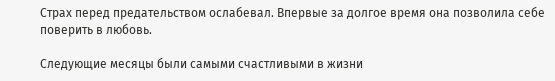Страх перед предательством ослабевал. Впервые за долгое время она позволила себе поверить в любовь.

Следующие месяцы были самыми счастливыми в жизни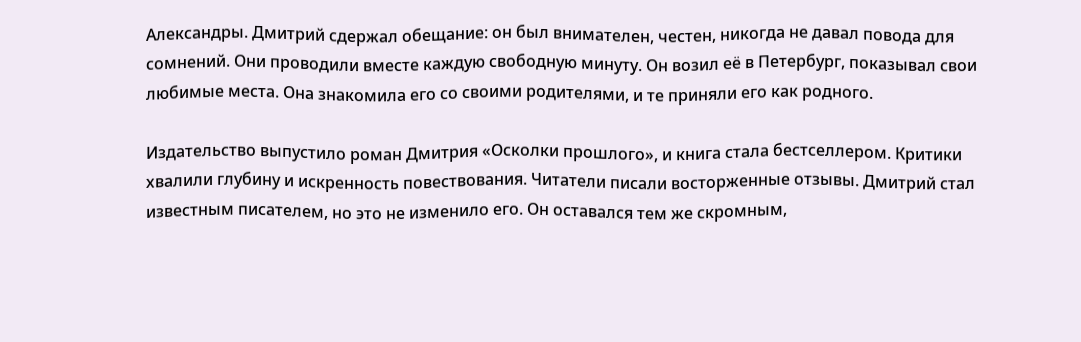Александры. Дмитрий сдержал обещание: он был внимателен, честен, никогда не давал повода для сомнений. Они проводили вместе каждую свободную минуту. Он возил её в Петербург, показывал свои любимые места. Она знакомила его со своими родителями, и те приняли его как родного.

Издательство выпустило роман Дмитрия «Осколки прошлого», и книга стала бестселлером. Критики хвалили глубину и искренность повествования. Читатели писали восторженные отзывы. Дмитрий стал известным писателем, но это не изменило его. Он оставался тем же скромным,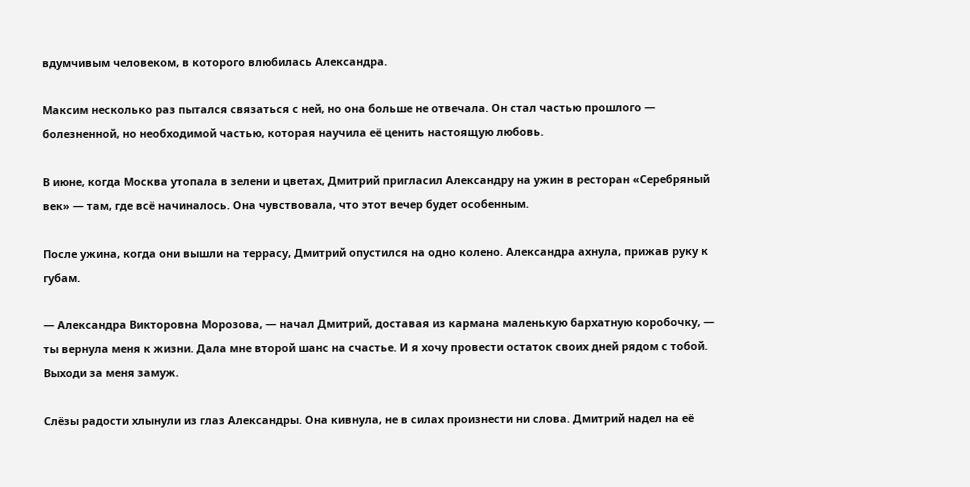вдумчивым человеком, в которого влюбилась Александра.

Максим несколько раз пытался связаться с ней, но она больше не отвечала. Он стал частью прошлого — болезненной, но необходимой частью, которая научила её ценить настоящую любовь.

В июне, когда Москва утопала в зелени и цветах, Дмитрий пригласил Александру на ужин в ресторан «Серебряный век» — там, где всё начиналось. Она чувствовала, что этот вечер будет особенным.

После ужина, когда они вышли на террасу, Дмитрий опустился на одно колено. Александра ахнула, прижав руку к губам.

— Александра Викторовна Морозова, — начал Дмитрий, доставая из кармана маленькую бархатную коробочку, — ты вернула меня к жизни. Дала мне второй шанс на счастье. И я хочу провести остаток своих дней рядом с тобой. Выходи за меня замуж.

Слёзы радости хлынули из глаз Александры. Она кивнула, не в силах произнести ни слова. Дмитрий надел на её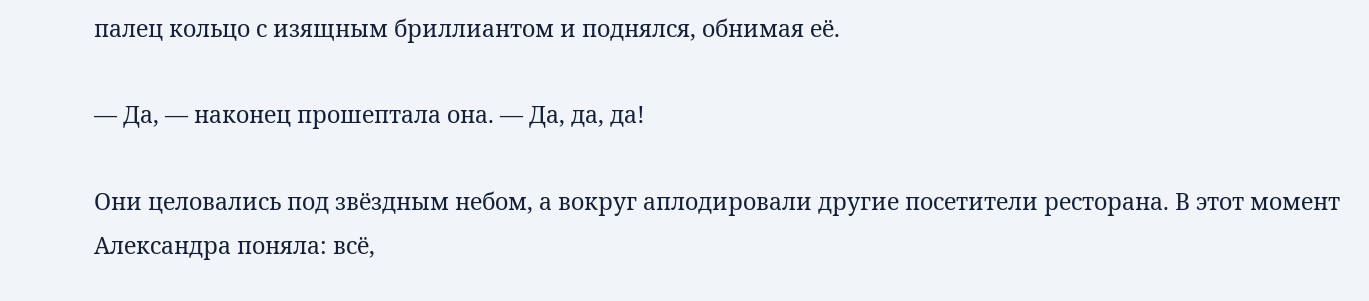палец кольцо с изящным бриллиантом и поднялся, обнимая её.

— Да, — наконец прошептала она. — Да, да, да!

Они целовались под звёздным небом, а вокруг аплодировали другие посетители ресторана. В этот момент Александра поняла: всё,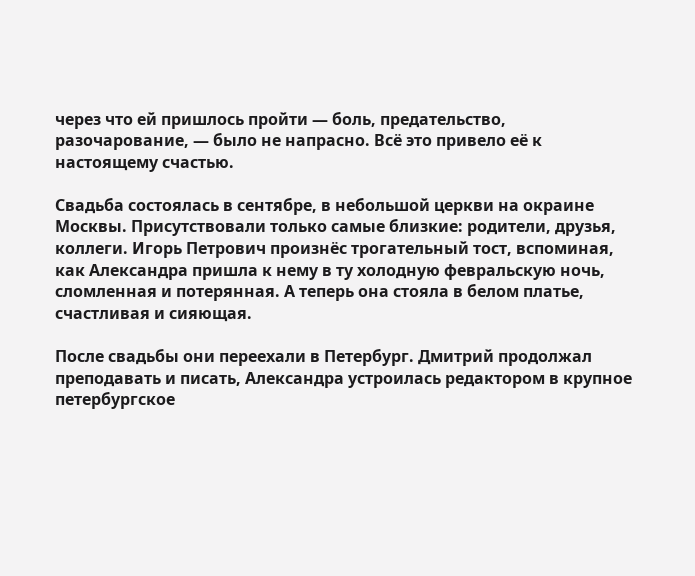через что ей пришлось пройти — боль, предательство, разочарование, — было не напрасно. Всё это привело её к настоящему счастью.

Свадьба состоялась в сентябре, в небольшой церкви на окраине Москвы. Присутствовали только самые близкие: родители, друзья, коллеги. Игорь Петрович произнёс трогательный тост, вспоминая, как Александра пришла к нему в ту холодную февральскую ночь, сломленная и потерянная. А теперь она стояла в белом платье, счастливая и сияющая.

После свадьбы они переехали в Петербург. Дмитрий продолжал преподавать и писать, Александра устроилась редактором в крупное петербургское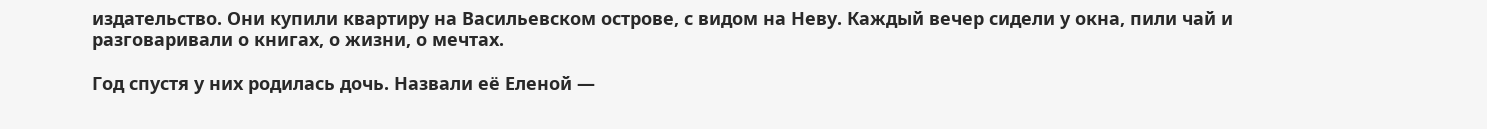издательство. Они купили квартиру на Васильевском острове, с видом на Неву. Каждый вечер сидели у окна, пили чай и разговаривали о книгах, о жизни, о мечтах.

Год спустя у них родилась дочь. Назвали её Еленой —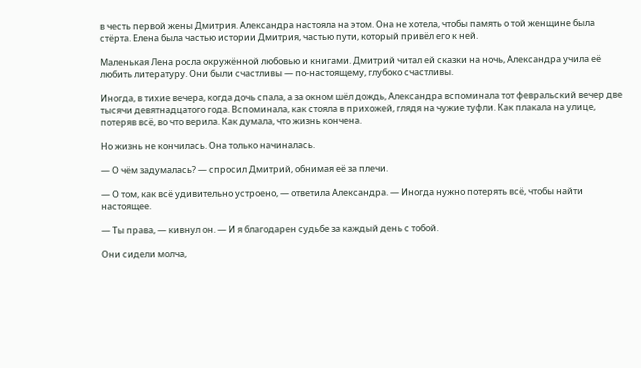в честь первой жены Дмитрия. Александра настояла на этом. Она не хотела, чтобы память о той женщине была стёрта. Елена была частью истории Дмитрия, частью пути, который привёл его к ней.

Маленькая Лена росла окружённой любовью и книгами. Дмитрий читал ей сказки на ночь, Александра учила её любить литературу. Они были счастливы — по-настоящему, глубоко счастливы.

Иногда, в тихие вечера, когда дочь спала, а за окном шёл дождь, Александра вспоминала тот февральский вечер две тысячи девятнадцатого года. Вспоминала, как стояла в прихожей, глядя на чужие туфли. Как плакала на улице, потеряв всё, во что верила. Как думала, что жизнь кончена.

Но жизнь не кончилась. Она только начиналась.

— О чём задумалась? — спросил Дмитрий, обнимая её за плечи.

— О том, как всё удивительно устроено, — ответила Александра. — Иногда нужно потерять всё, чтобы найти настоящее.

— Ты права, — кивнул он. — И я благодарен судьбе за каждый день с тобой.

Они сидели молча,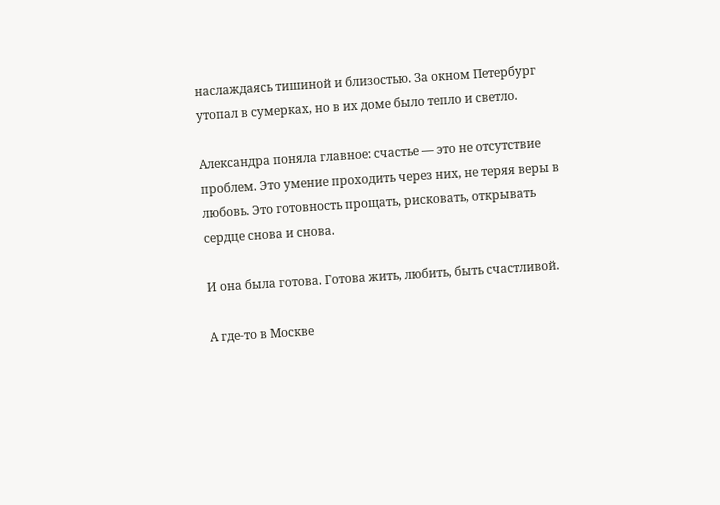наслаждаясь тишиной и близостью. За окном Петербург утопал в сумерках, но в их доме было тепло и светло.

Александра поняла главное: счастье — это не отсутствие проблем. Это умение проходить через них, не теряя веры в любовь. Это готовность прощать, рисковать, открывать сердце снова и снова.

И она была готова. Готова жить, любить, быть счастливой.

А где-то в Москве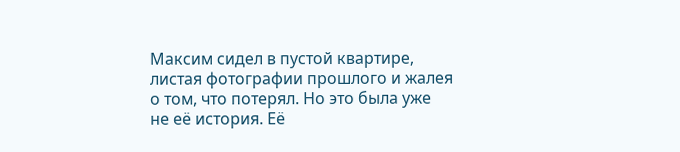Максим сидел в пустой квартире, листая фотографии прошлого и жалея о том, что потерял. Но это была уже не её история. Её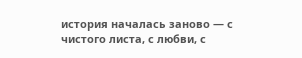история началась заново — с чистого листа, с любви, с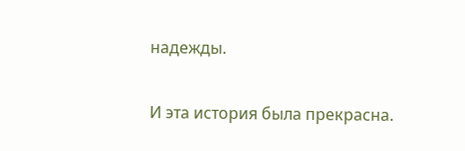надежды.

И эта история была прекрасна.